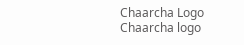Chaarcha Logo
Chaarcha logo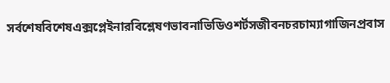সর্বশেষবিশেষএক্সপ্লেইনারবিশ্লেষণভাবনাভিডিওশর্টসজীবনচরচাম্যাগাজিনপ্রবাস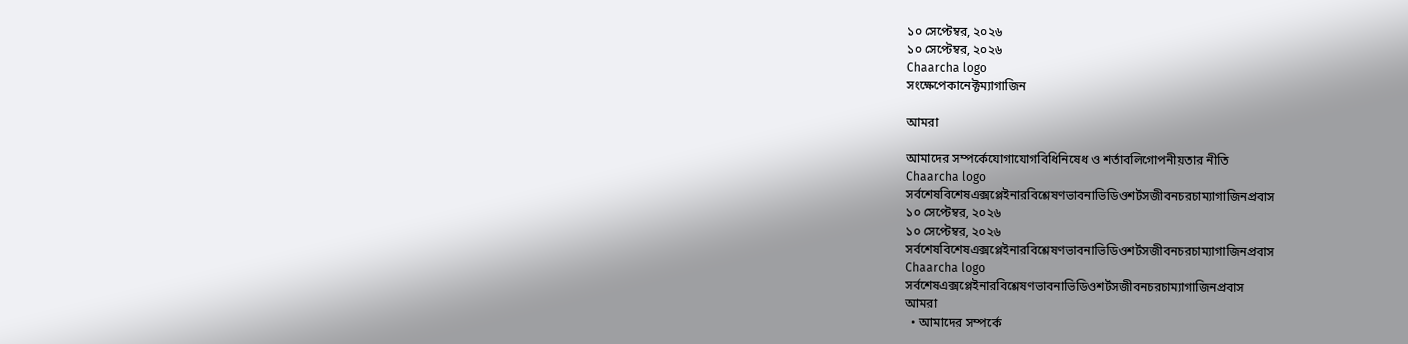১০ সেপ্টেম্বর, ২০২৬
১০ সেপ্টেম্বর, ২০২৬
Chaarcha logo
সংক্ষেপেকানেক্টম্যাগাজিন

আমরা

আমাদের সম্পর্কেযোগাযোগবিধিনিষেধ ও শর্তাবলিগোপনীয়তার নীতি
Chaarcha logo
সর্বশেষবিশেষএক্সপ্লেইনারবিশ্লেষণভাবনাভিডিওশর্টসজীবনচরচাম্যাগাজিনপ্রবাস
১০ সেপ্টেম্বর, ২০২৬
১০ সেপ্টেম্বর, ২০২৬
সর্বশেষবিশেষএক্সপ্লেইনারবিশ্লেষণভাবনাভিডিওশর্টসজীবনচরচাম্যাগাজিনপ্রবাস
Chaarcha logo
সর্বশেষএক্সপ্লেইনারবিশ্লেষণভাবনাভিডিওশর্টসজীবনচরচাম্যাগাজিনপ্রবাস
আমরা
  • আমাদের সম্পর্কে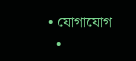• যোগাযোগ
  •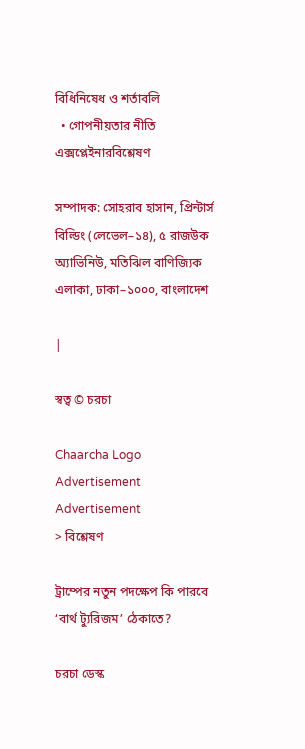বিধিনিষেধ ও শর্তাবলি
  • গোপনীয়তার নীতি
এক্সপ্লেইনারবিশ্লেষণ

সম্পাদক: সোহরাব হাসান, প্রিন্টার্স বিল্ডিং (লেভেল–১৪), ৫ রাজউক অ্যাভিনিউ, মতিঝিল বাণিজ্যিক এলাকা, ঢাকা–১০০০, বাংলাদেশ

|

স্বত্ব © চরচা

Chaarcha Logo
Advertisement
Advertisement
> বিশ্লেষণ

ট্রাম্পের নতুন পদক্ষেপ কি পারবে ‘বার্থ ট্যুরিজম’ ঠেকাতে?

চরচা ডেস্ক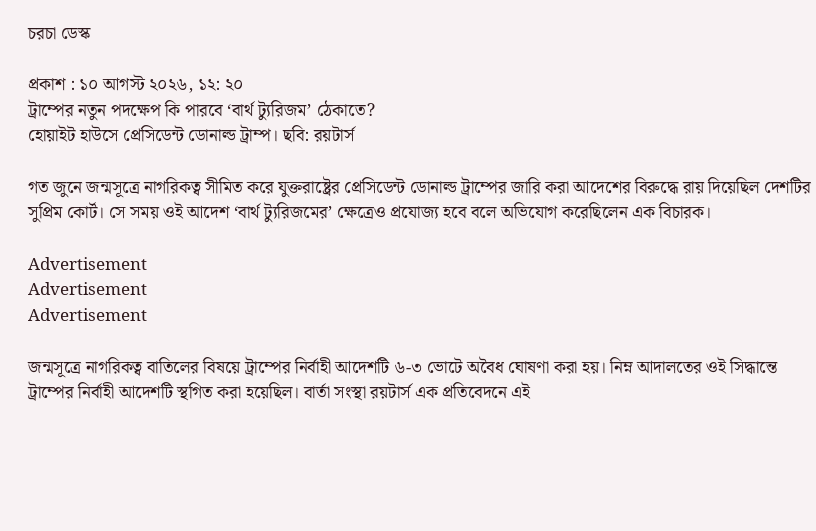চরচা ডেস্ক

প্রকাশ : ১০ আগস্ট ২০২৬, ১২: ২০
ট্রাম্পের নতুন পদক্ষেপ কি পারবে ‘বার্থ ট্যুরিজম’ ঠেকাতে?
হোয়াইট হাউসে প্রেসিডেন্ট ডোনাল্ড ট্রাম্প। ছবি: রয়টার্স

গত জুনে জন্মসূত্রে নাগরিকত্ব সীমিত করে যুক্তরাষ্ট্রের প্রেসিডেন্ট ডোনাল্ড ট্রাম্পের জারি করা আদেশের বিরুদ্ধে রায় দিয়েছিল দেশটির সুপ্রিম কোর্ট। সে সময় ওই আদেশ ‘বার্থ ট্যুরিজমের’ ক্ষেত্রেও প্রযোজ্য হবে বলে অভিযোগ করেছিলেন এক বিচারক।

Advertisement
Advertisement
Advertisement

জন্মসূত্রে নাগরিকত্ব বাতিলের বিষয়ে ট্রাম্পের নির্বাহী আদেশটি ৬-৩ ভোটে অবৈধ ঘোষণা করা হয়। নিম্ন আদালতের ওই সিদ্ধান্তে ট্রাম্পের নির্বাহী আদেশটি স্থগিত করা হয়েছিল। বার্তা সংস্থা রয়টার্স এক প্রতিবেদনে এই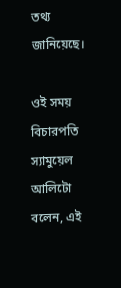তথ্য জানিয়েছে।

ওই সময় বিচারপতি স্যামুয়েল আলিটো বলেন, এই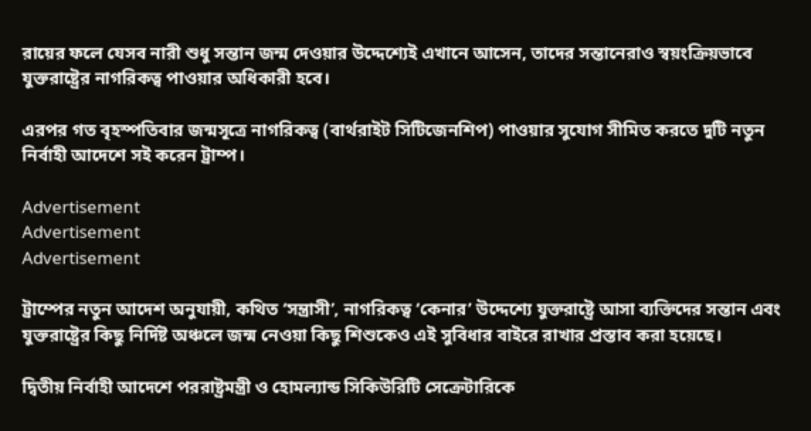রায়ের ফলে যেসব নারী শুধু সন্তান জন্ম দেওয়ার উদ্দেশ্যেই এখানে আসেন, তাদের সন্তানেরাও স্বয়ংক্রিয়ভাবে যুক্তরাষ্ট্রের নাগরিকত্ব পাওয়ার অধিকারী হবে।

এরপর গত বৃহস্পতিবার জন্মসূত্রে নাগরিকত্ব (বার্থরাইট সিটিজেনশিপ) পাওয়ার সুযোগ সীমিত করতে দুটি নতুন নির্বাহী আদেশে সই করেন ট্রাম্প।

Advertisement
Advertisement
Advertisement

ট্রাম্পের নতুন আদেশ অনুযায়ী, কথিত ‘সন্ত্রাসী’, নাগরিকত্ব ‘কেনার’ উদ্দেশ্যে যুক্তরাষ্ট্রে আসা ব্যক্তিদের সন্তান এবং যুক্তরাষ্ট্রের কিছু নির্দিষ্ট অঞ্চলে জন্ম নেওয়া কিছু শিশুকেও এই সুবিধার বাইরে রাখার প্রস্তাব করা হয়েছে।

দ্বিতীয় নির্বাহী আদেশে পররাষ্ট্রমন্ত্রী ও হোমল্যান্ড সিকিউরিটি সেক্রেটারিকে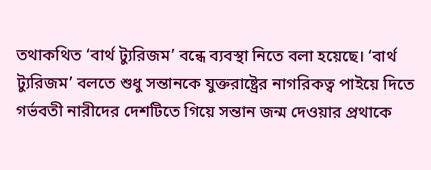তথাকথিত ‘বার্থ ট্যুরিজম’ বন্ধে ব্যবস্থা নিতে বলা হয়েছে। ‘বার্থ ট্যুরিজম’ বলতে শুধু সন্তানকে যুক্তরাষ্ট্রের নাগরিকত্ব পাইয়ে দিতে গর্ভবতী নারীদের দেশটিতে গিয়ে সন্তান জন্ম দেওয়ার প্রথাকে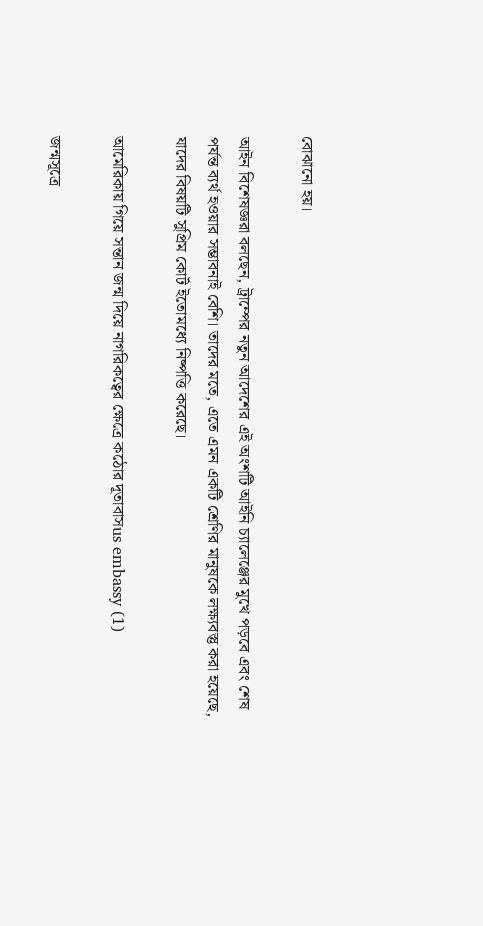বোঝানো হয়।

আইন বিশেষজ্ঞরা বলছেন, ট্রাম্পের নতুন আদেশের এই অংশটি আইনি চ্যালেঞ্জের মুখে পড়বে এবং শেষ পর্যন্ত ব্যর্থ হওয়ার সম্ভাবনাই বেশি। তাদের মতে, এতে এমন একটি শ্রেণির মানুষকে লক্ষ্যবস্তু করা হয়েছে, যাদের বিষয়টি সুপ্রিম কোর্ট ইতোমধ্যে নিষ্পত্তি করেছে।

আমেরিকায় গিয়ে সন্তান জন্ম দিয়ে নাগরিকত্বের ক্ষেত্রে কঠোর দূতাবাসus embassy (1)

জন্মসূত্রে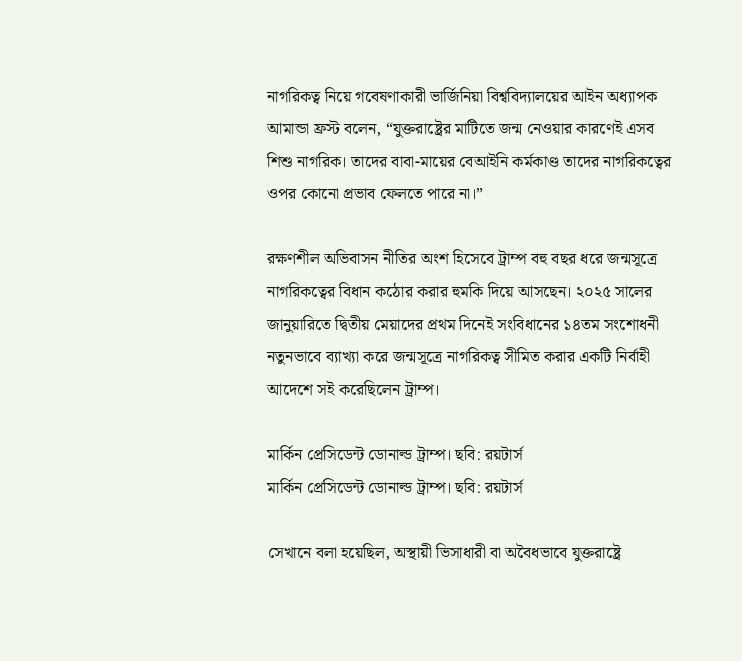নাগরিকত্ব নিয়ে গবেষণাকারী ভার্জিনিয়া বিশ্ববিদ্যালয়ের আইন অধ্যাপক আমান্ডা ফ্রস্ট বলেন, “যুক্তরাষ্ট্রের মাটিতে জন্ম নেওয়ার কারণেই এসব শিশু নাগরিক। তাদের বাবা-মায়ের বেআইনি কর্মকাণ্ড তাদের নাগরিকত্বের ওপর কোনো প্রভাব ফেলতে পারে না।”

রক্ষণশীল অভিবাসন নীতির অংশ হিসেবে ট্রাম্প বহু বছর ধরে জন্মসূত্রে নাগরিকত্বের বিধান কঠোর করার হুমকি দিয়ে আসছেন। ২০২৫ সালের জানুয়ারিতে দ্বিতীয় মেয়াদের প্রথম দিনেই সংবিধানের ১৪তম সংশোধনী নতুনভাবে ব্যাখ্যা করে জন্মসূত্রে নাগরিকত্ব সীমিত করার একটি নির্বাহী আদেশে সই করেছিলেন ট্রাম্প।

মার্কিন প্রেসিডেন্ট ডোনাল্ড ট্রাম্প। ছবি: রয়টার্স
মার্কিন প্রেসিডেন্ট ডোনাল্ড ট্রাম্প। ছবি: রয়টার্স

সেখানে বলা হয়েছিল, অস্থায়ী ভিসাধারী বা অবৈধভাবে যুক্তরাষ্ট্রে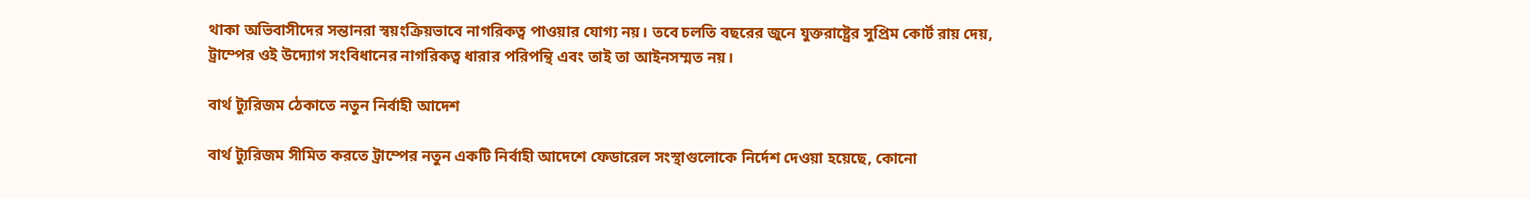থাকা অভিবাসীদের সন্তানরা স্বয়ংক্রিয়ভাবে নাগরিকত্ব পাওয়ার যোগ্য নয়। তবে চলতি বছরের জুনে যুক্তরাষ্ট্রের সুপ্রিম কোর্ট রায় দেয়, ট্রাম্পের ওই উদ্যোগ সংবিধানের নাগরিকত্ব ধারার পরিপন্থি এবং তাই তা আইনসম্মত নয়।

বার্থ ট্যুরিজম ঠেকাতে নতুন নির্বাহী আদেশ

বার্থ ট্যুরিজম সীমিত করতে ট্রাম্পের নতুন একটি নির্বাহী আদেশে ফেডারেল সংস্থাগুলোকে নির্দেশ দেওয়া হয়েছে, কোনো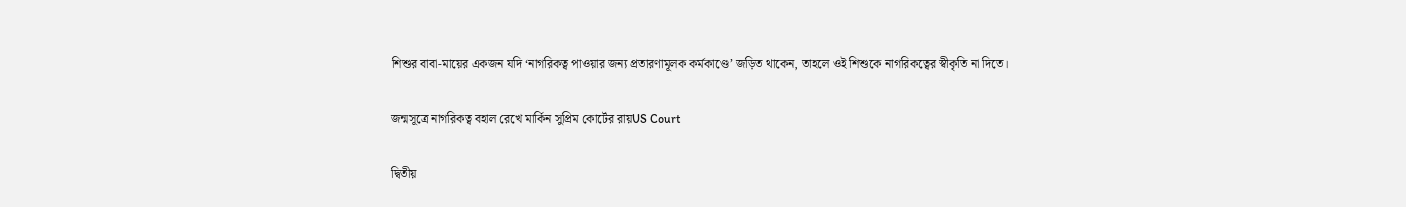শিশুর বাবা-মায়ের একজন যদি ‘নাগরিকত্ব পাওয়ার জন্য প্রতারণামূলক কর্মকাণ্ডে’ জড়িত থাকেন, তাহলে ওই শিশুকে নাগরিকত্বের স্বীকৃতি না দিতে।

জন্মসূত্রে নাগরিকত্ব বহাল রেখে মার্কিন সুপ্রিম কোর্টের রায়US Court

দ্বিতীয়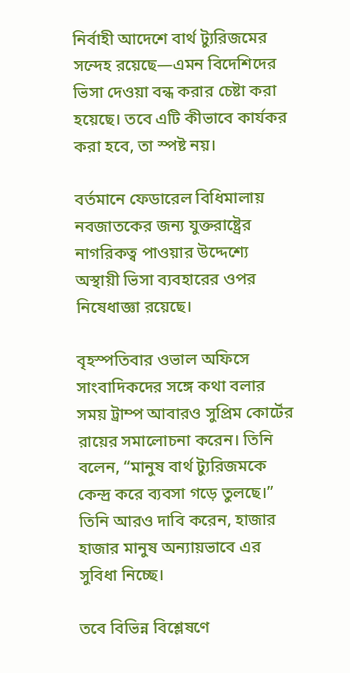নির্বাহী আদেশে বার্থ ট্যুরিজমের সন্দেহ রয়েছে—এমন বিদেশিদের ভিসা দেওয়া বন্ধ করার চেষ্টা করা হয়েছে। তবে এটি কীভাবে কার্যকর করা হবে, তা স্পষ্ট নয়।

বর্তমানে ফেডারেল বিধিমালায় নবজাতকের জন্য যুক্তরাষ্ট্রের নাগরিকত্ব পাওয়ার উদ্দেশ্যে অস্থায়ী ভিসা ব্যবহারের ওপর নিষেধাজ্ঞা রয়েছে।

বৃহস্পতিবার ওভাল অফিসে সাংবাদিকদের সঙ্গে কথা বলার সময় ট্রাম্প আবারও সুপ্রিম কোর্টের রায়ের সমালোচনা করেন। তিনি বলেন, “মানুষ বার্থ ট্যুরিজমকে কেন্দ্র করে ব্যবসা গড়ে তুলছে।” তিনি আরও দাবি করেন, হাজার হাজার মানুষ অন্যায়ভাবে এর সুবিধা নিচ্ছে।

তবে বিভিন্ন বিশ্লেষণে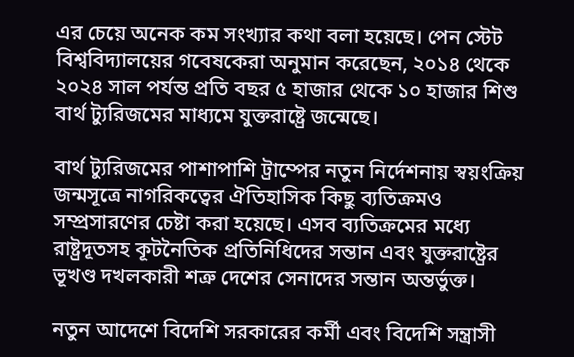এর চেয়ে অনেক কম সংখ্যার কথা বলা হয়েছে। পেন স্টেট বিশ্ববিদ্যালয়ের গবেষকেরা অনুমান করেছেন, ২০১৪ থেকে ২০২৪ সাল পর্যন্ত প্রতি বছর ৫ হাজার থেকে ১০ হাজার শিশু বার্থ ট্যুরিজমের মাধ্যমে যুক্তরাষ্ট্রে জন্মেছে।

বার্থ ট্যুরিজমের পাশাপাশি ট্রাম্পের নতুন নির্দেশনায় স্বয়ংক্রিয় জন্মসূত্রে নাগরিকত্বের ঐতিহাসিক কিছু ব্যতিক্রমও সম্প্রসারণের চেষ্টা করা হয়েছে। এসব ব্যতিক্রমের মধ্যে রাষ্ট্রদূতসহ কূটনৈতিক প্রতিনিধিদের সন্তান এবং যুক্তরাষ্ট্রের ভূখণ্ড দখলকারী শত্রু দেশের সেনাদের সন্তান অন্তর্ভুক্ত।

নতুন আদেশে বিদেশি সরকারের কর্মী এবং বিদেশি সন্ত্রাসী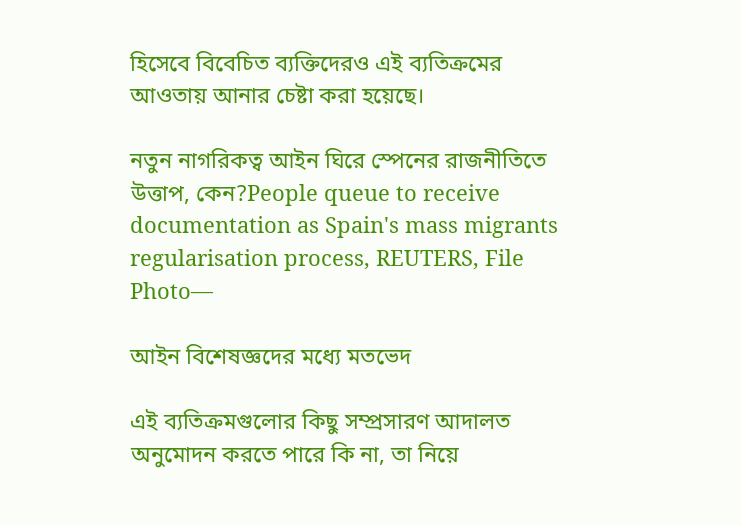হিসেবে বিবেচিত ব্যক্তিদেরও এই ব্যতিক্রমের আওতায় আনার চেষ্টা করা হয়েছে।

নতুন নাগরিকত্ব আইন ঘিরে স্পেনের রাজনীতিতে উত্তাপ, কেন?People queue to receive documentation as Spain's mass migrants regularisation process, REUTERS, File Photo––

আইন বিশেষজ্ঞদের মধ্যে মতভেদ

এই ব্যতিক্রমগুলোর কিছু সম্প্রসারণ আদালত অনুমোদন করতে পারে কি না, তা নিয়ে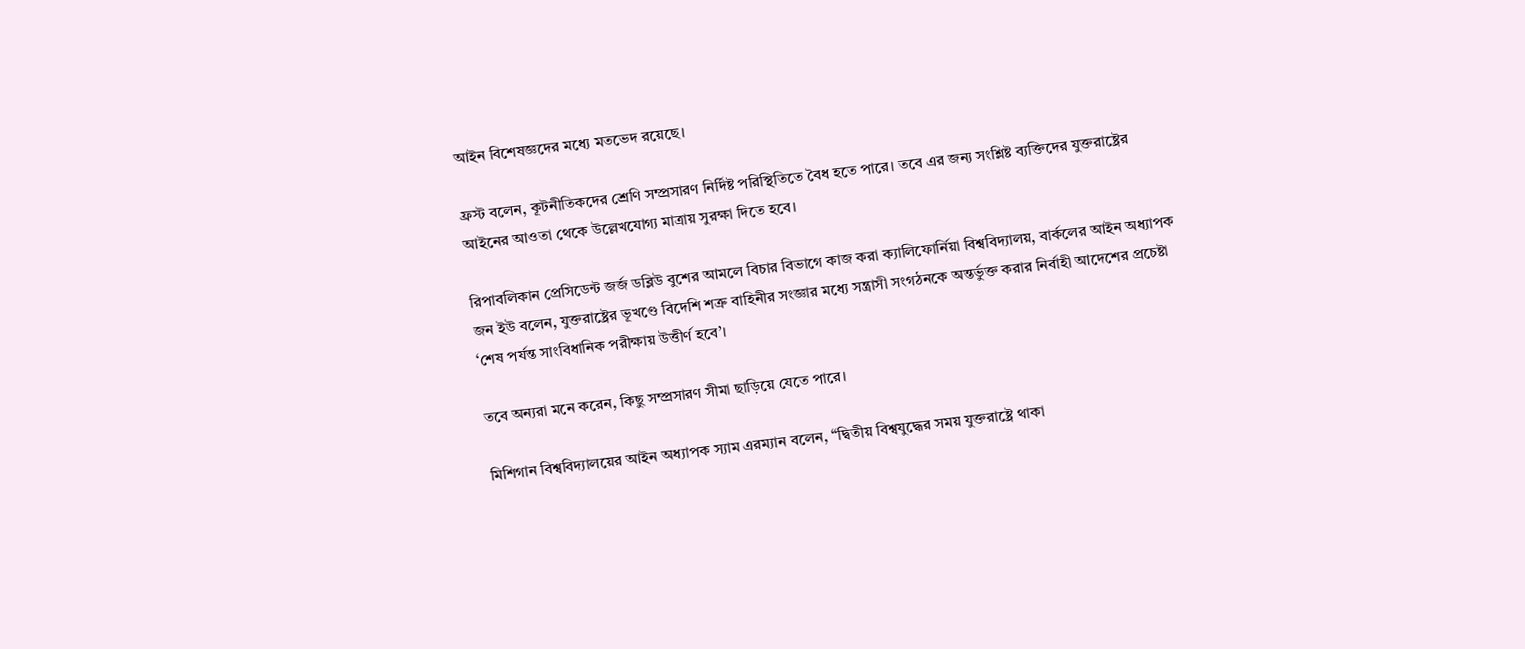আইন বিশেষজ্ঞদের মধ্যে মতভেদ রয়েছে।

ফ্রস্ট বলেন, কূটনীতিকদের শ্রেণি সম্প্রসারণ নির্দিষ্ট পরিস্থিতিতে বৈধ হতে পারে। তবে এর জন্য সংশ্লিষ্ট ব্যক্তিদের যুক্তরাষ্ট্রের আইনের আওতা থেকে উল্লেখযোগ্য মাত্রায় সুরক্ষা দিতে হবে।

রিপাবলিকান প্রেসিডেন্ট জর্জ ডব্লিউ বুশের আমলে বিচার বিভাগে কাজ করা ক্যালিফোর্নিয়া বিশ্ববিদ্যালয়, বার্কলের আইন অধ্যাপক জন ইউ বলেন, যুক্তরাষ্ট্রের ভূখণ্ডে বিদেশি শত্রু বাহিনীর সংজ্ঞার মধ্যে সন্ত্রাসী সংগঠনকে অন্তর্ভুক্ত করার নির্বাহী আদেশের প্রচেষ্টা ‘শেষ পর্যন্ত সাংবিধানিক পরীক্ষায় উত্তীর্ণ হবে’।

তবে অন্যরা মনে করেন, কিছু সম্প্রসারণ সীমা ছাড়িয়ে যেতে পারে।

মিশিগান বিশ্ববিদ্যালয়ের আইন অধ্যাপক স্যাম এরম্যান বলেন, “দ্বিতীয় বিশ্বযুদ্ধের সময় যুক্তরাষ্ট্রে থাকা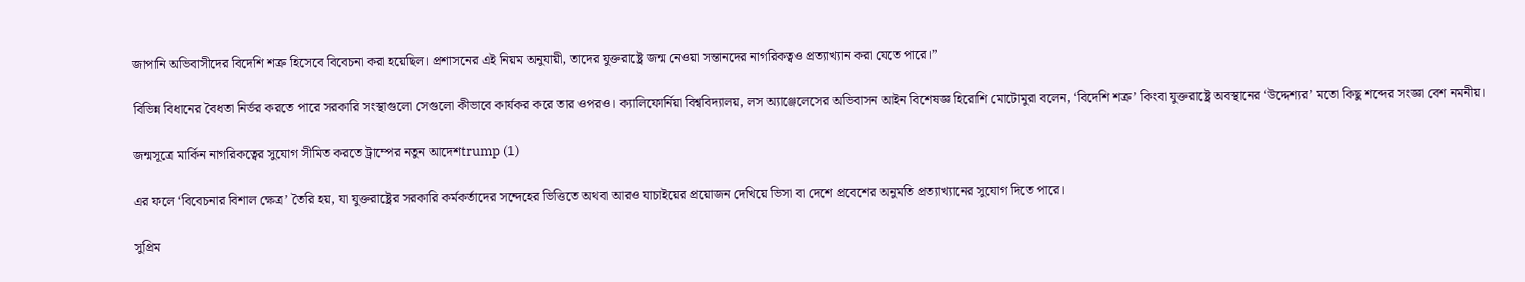জাপানি অভিবাসীদের বিদেশি শত্রু হিসেবে বিবেচনা করা হয়েছিল। প্রশাসনের এই নিয়ম অনুযায়ী, তাদের যুক্তরাষ্ট্রে জন্ম নেওয়া সন্তানদের নাগরিকত্বও প্রত্যাখ্যান করা যেতে পারে।”

বিভিন্ন বিধানের বৈধতা নির্ভর করতে পারে সরকারি সংস্থাগুলো সেগুলো কীভাবে কার্যকর করে তার ওপরও। ক্যালিফোর্নিয়া বিশ্ববিদ্যালয়, লস অ্যাঞ্জেলেসের অভিবাসন আইন বিশেষজ্ঞ হিরোশি মোটোমুরা বলেন, ‘বিদেশি শত্রু’ কিংবা যুক্তরাষ্ট্রে অবস্থানের ‘উদ্দেশ্যর’ মতো কিছু শব্দের সংজ্ঞা বেশ নমনীয়।

জন্মসূত্রে মার্কিন নাগরিকত্বের সুযোগ সীমিত করতে ট্রাম্পের নতুন আদেশtrump (1)

এর ফলে ‘বিবেচনার বিশাল ক্ষেত্র’ তৈরি হয়, যা যুক্তরাষ্ট্রের সরকারি কর্মকর্তাদের সন্দেহের ভিত্তিতে অথবা আরও যাচাইয়ের প্রয়োজন দেখিয়ে ভিসা বা দেশে প্রবেশের অনুমতি প্রত্যাখ্যানের সুযোগ দিতে পারে।

সুপ্রিম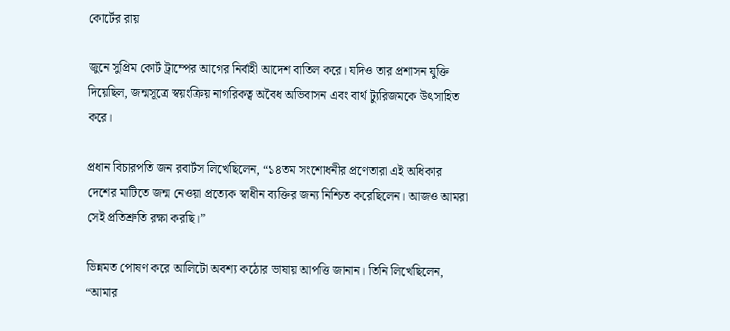কোর্টের রায়

জুনে সুপ্রিম কোর্ট ট্রাম্পের আগের নির্বাহী আদেশ বাতিল করে। যদিও তার প্রশাসন যুক্তি দিয়েছিল, জন্মসূত্রে স্বয়ংক্রিয় নাগরিকত্ব অবৈধ অভিবাসন এবং বার্থ ট্যুরিজমকে উৎসাহিত করে।

প্রধান বিচারপতি জন রবার্টস লিখেছিলেন, “১৪তম সংশোধনীর প্রণেতারা এই অধিকার দেশের মাটিতে জন্ম নেওয়া প্রত্যেক স্বাধীন ব্যক্তির জন্য নিশ্চিত করেছিলেন। আজও আমরা সেই প্রতিশ্রুতি রক্ষা করছি।”

ভিন্নমত পোষণ করে আলিটো অবশ্য কঠোর ভাষায় আপত্তি জানান। তিনি লিখেছিলেন, “আমার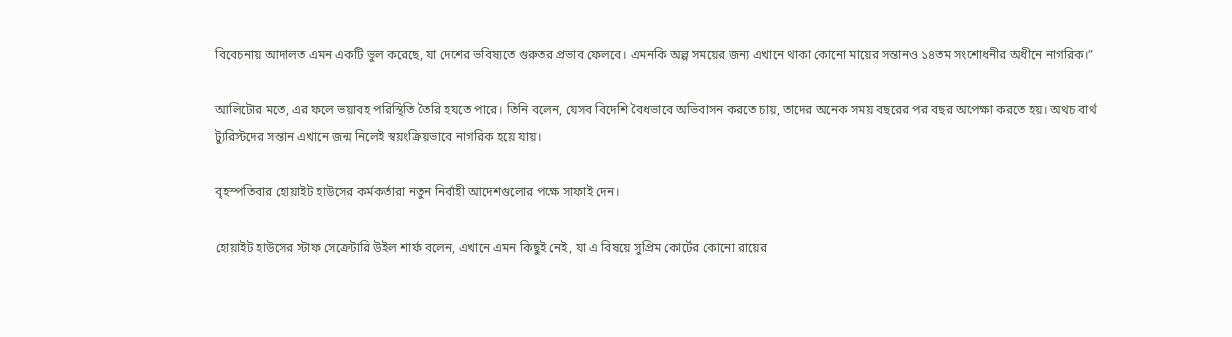বিবেচনায় আদালত এমন একটি ভুল করেছে, যা দেশের ভবিষ্যতে গুরুতর প্রভাব ফেলবে। এমনকি অল্প সময়ের জন্য এখানে থাকা কোনো মায়ের সন্তানও ১৪তম সংশোধনীর অধীনে নাগরিক।”

আলিটোর মতে, এর ফলে ভয়াবহ পরিস্থিতি তৈরি হযতে পারে। তিনি বলেন, যেসব বিদেশি বৈধভাবে অভিবাসন করতে চায়, তাদের অনেক সময় বছরের পর বছর অপেক্ষা করতে হয়। অথচ বার্থ ট্যুরিস্টদের সন্তান এখানে জন্ম নিলেই স্বয়ংক্রিয়ভাবে নাগরিক হয়ে যায়।

বৃহস্পতিবার হোয়াইট হাউসের কর্মকর্তারা নতুন নির্বাহী আদেশগুলোর পক্ষে সাফাই দেন।

হোয়াইট হাউসের স্টাফ সেক্রেটারি উইল শার্ফ বলেন, এখানে এমন কিছুই নেই, যা এ বিষয়ে সুপ্রিম কোর্টের কোনো রায়ের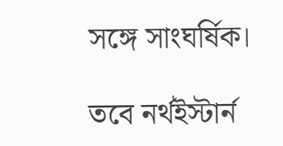সঙ্গে সাংঘর্ষিক।

তবে নর্থইস্টার্ন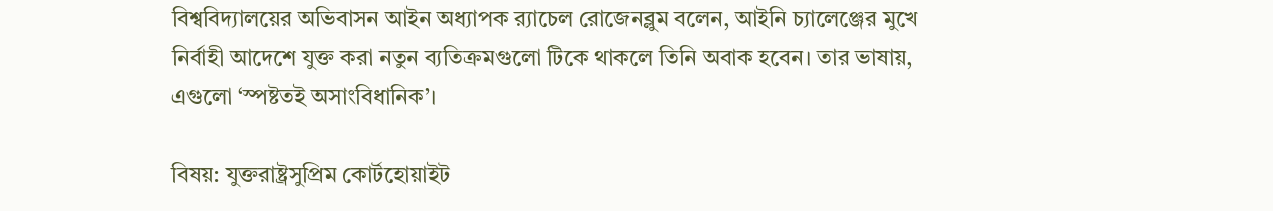বিশ্ববিদ্যালয়ের অভিবাসন আইন অধ্যাপক র‍্যাচেল রোজেনব্লুম বলেন, আইনি চ্যালেঞ্জের মুখে নির্বাহী আদেশে যুক্ত করা নতুন ব্যতিক্রমগুলো টিকে থাকলে তিনি অবাক হবেন। তার ভাষায়, এগুলো ‘স্পষ্টতই অসাংবিধানিক’।

বিষয়: যুক্তরাষ্ট্রসুপ্রিম কোর্টহোয়াইট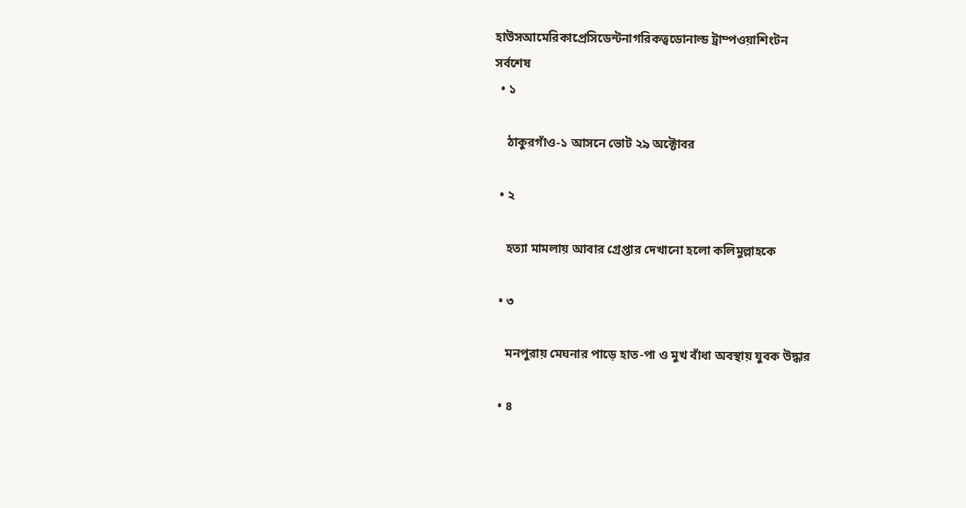হাউসআমেরিকাপ্রেসিডেন্টনাগরিকত্বডোনাল্ড ট্রাম্পওয়াশিংটন
সর্বশেষ
  • ১

    ঠাকুরগাঁও-১ আসনে ভোট ২৯ অক্টোবর

  • ২

    হত্যা মামলায় আবার গ্রেপ্তার দেখানো হলো কলিমুল্লাহকে

  • ৩

    মনপুরায় মেঘনার পাড়ে হাত-পা ও মুখ বাঁধা অবস্থায় যুবক উদ্ধার

  • ৪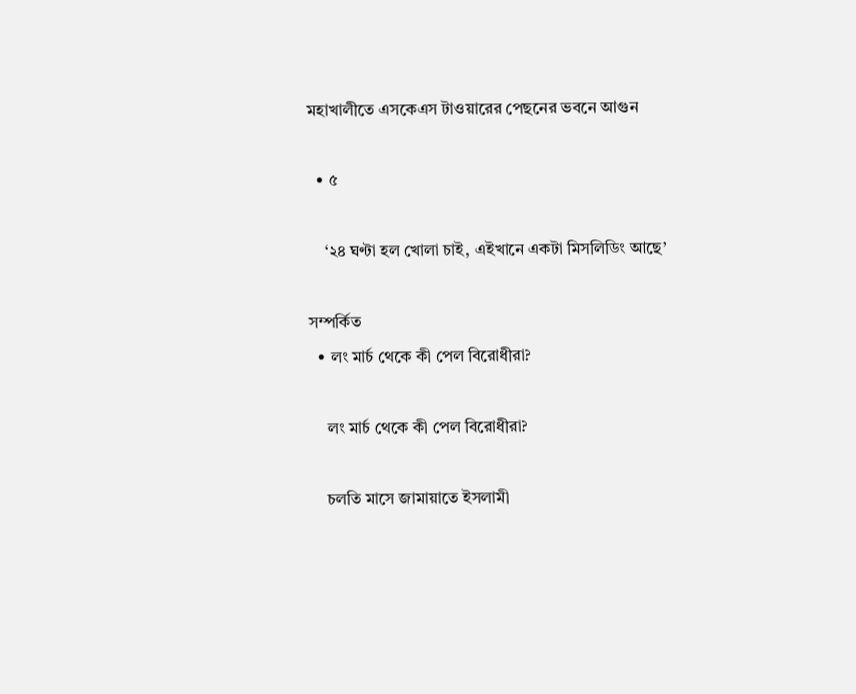মহাখালীতে এসকেএস টাওয়ারের পেছনের ভবনে আগুন

  • ৫

    ‘২৪ ঘণ্টা হল খোলা চাই, এইখানে একটা মিসলিডিং আছে’

সম্পর্কিত
  • লং মার্চ থেকে কী পেল বিরোধীরা?

    লং মার্চ থেকে কী পেল বিরোধীরা?

    চলতি মাসে জামায়াতে ইসলামী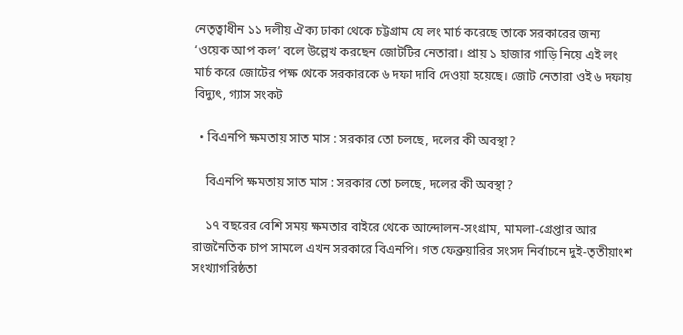নেতৃত্বাধীন ১১ দলীয় ঐক্য ঢাকা থেকে চট্টগ্রাম যে লং মার্চ করেছে তাকে সরকারের জন্য ‘ওয়েক আপ কল’ বলে উল্লেখ করছেন জোটটির নেতারা। প্রায় ১ হাজার গাড়ি নিয়ে এই লং মার্চ করে জোটের পক্ষ থেকে সরকারকে ৬ দফা দাবি দেওয়া হয়েছে। জোট নেতারা ওই ৬ দফায় বিদ্যুৎ, গ্যাস সংকট

  • বিএনপি ক্ষমতায় সাত মাস : সরকার তো চলছে, দলের কী অবস্থা?

    বিএনপি ক্ষমতায় সাত মাস : সরকার তো চলছে, দলের কী অবস্থা?

    ১৭ বছরের বেশি সময় ক্ষমতার বাইরে থেকে আন্দোলন-সংগ্রাম, মামলা-গ্রেপ্তার আর রাজনৈতিক চাপ সামলে এখন সরকারে বিএনপি। গত ফেব্রুয়ারির সংসদ নির্বাচনে দুই-তৃতীয়াংশ সংখ্যাগরিষ্ঠতা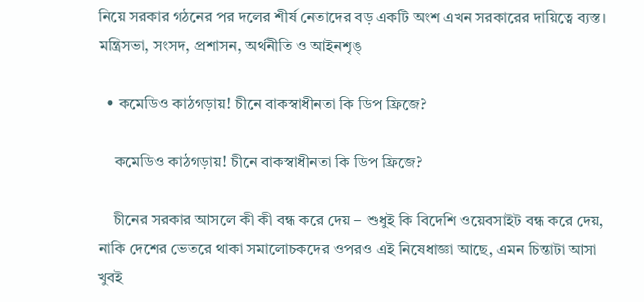নিয়ে সরকার গঠনের পর দলের শীর্ষ নেতাদের বড় একটি অংশ এখন সরকারের দায়িত্বে ব্যস্ত। মন্ত্রিসভা, সংসদ, প্রশাসন, অর্থনীতি ও আইনশৃঙ্

  • কমেডিও কাঠগড়ায়! চীনে বাকস্বাধীনতা কি ডিপ ফ্রিজে?

    কমেডিও কাঠগড়ায়! চীনে বাকস্বাধীনতা কি ডিপ ফ্রিজে?

    চীনের সরকার আসলে কী কী বন্ধ করে দেয় – শুধুই কি বিদেশি ওয়েবসাইট বন্ধ করে দেয়, নাকি দেশের ভেতরে থাকা সমালোচকদের ওপরও এই নিষেধাজ্ঞা আছে, এমন চিন্তাটা আসা খুবই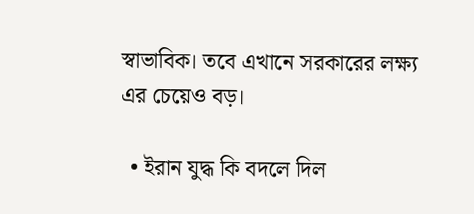স্বাভাবিক। তবে এখানে সরকারের লক্ষ্য এর চেয়েও বড়।

  • ইরান যুদ্ধ কি বদলে দিল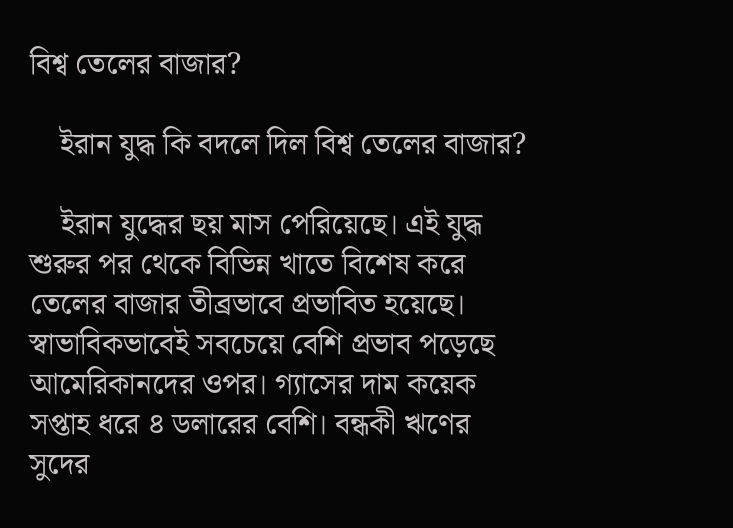বিশ্ব তেলের বাজার?

    ইরান যুদ্ধ কি বদলে দিল বিশ্ব তেলের বাজার?

    ইরান যুদ্ধের ছয় মাস পেরিয়েছে। এই যুদ্ধ শুরুর পর থেকে বিভিন্ন খাতে বিশেষ করে তেলের বাজার তীব্রভাবে প্রভাবিত হয়েছে। স্বাভাবিকভাবেই সবচেয়ে বেশি প্রভাব পড়েছে আমেরিকানদের ওপর। গ্যাসের দাম কয়েক সপ্তাহ ধরে ৪ ডলারের বেশি। বন্ধকী ঋণের সুদের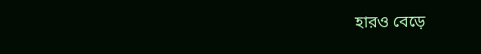হারও বেড়ে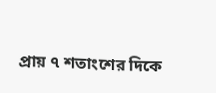প্রায় ৭ শতাংশের দিকে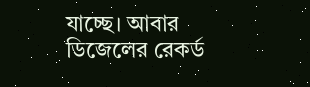যাচ্ছে। আবার ডিজেলের রেকর্ড